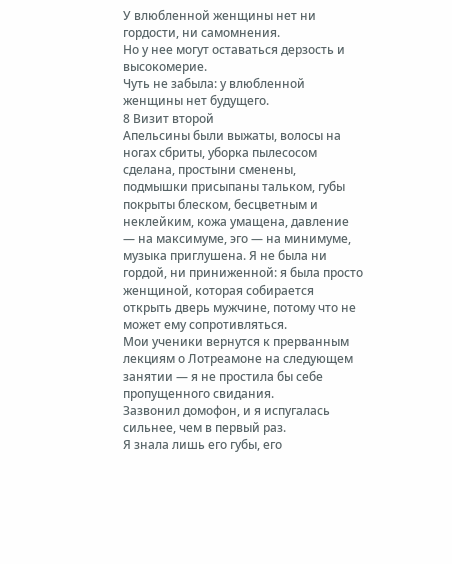У влюбленной женщины нет ни гордости, ни самомнения.
Но у нее могут оставаться дерзость и высокомерие.
Чуть не забыла: у влюбленной женщины нет будущего.
8 Визит второй
Апельсины были выжаты, волосы на ногах сбриты, уборка пылесосом сделана, простыни сменены, подмышки присыпаны тальком, губы покрыты блеском, бесцветным и неклейким, кожа умащена, давление — на максимуме, эго — на минимуме, музыка приглушена. Я не была ни гордой, ни приниженной: я была просто женщиной, которая собирается открыть дверь мужчине, потому что не может ему сопротивляться.
Мои ученики вернутся к прерванным лекциям о Лотреамоне на следующем занятии — я не простила бы себе пропущенного свидания.
Зазвонил домофон, и я испугалась сильнее, чем в первый раз.
Я знала лишь его губы, его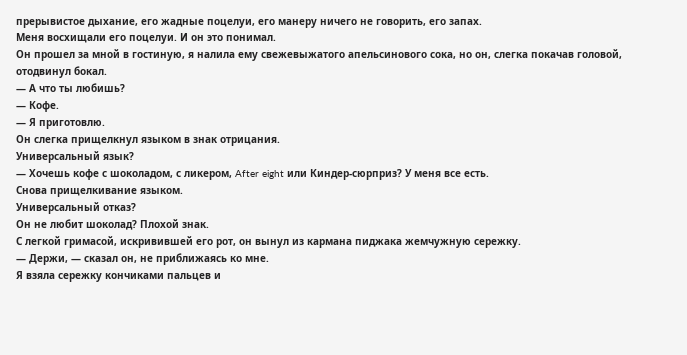прерывистое дыхание, его жадные поцелуи, его манеру ничего не говорить, его запах.
Меня восхищали его поцелуи. И он это понимал.
Он прошел за мной в гостиную, я налила ему свежевыжатого апельсинового сока, но он, слегка покачав головой, отодвинул бокал.
— А что ты любишь?
— Кофе.
— Я приготовлю.
Он слегка прищелкнул языком в знак отрицания.
Универсальный язык?
— Хочешь кофе с шоколадом, с ликером, After eight или Киндер-сюрприз? У меня все есть.
Снова прищелкивание языком.
Универсальный отказ?
Он не любит шоколад? Плохой знак.
С легкой гримасой, искривившей его рот, он вынул из кармана пиджака жемчужную сережку.
— Держи, — сказал он, не приближаясь ко мне.
Я взяла сережку кончиками пальцев и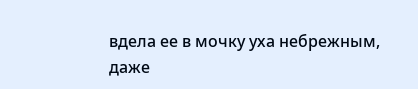вдела ее в мочку уха небрежным, даже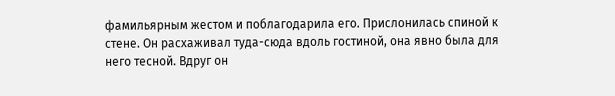фамильярным жестом и поблагодарила его. Прислонилась спиной к стене. Он расхаживал туда-сюда вдоль гостиной, она явно была для него тесной. Вдруг он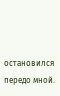остановился передо мной.